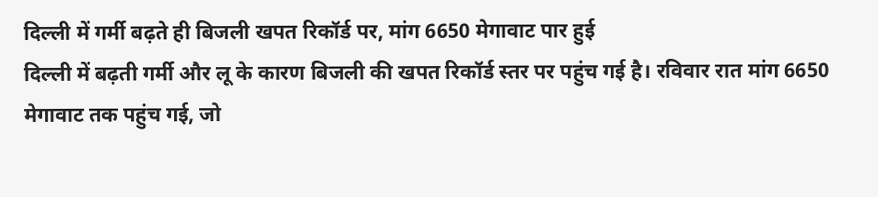दिल्ली में गर्मी बढ़ते ही बिजली खपत रिकॉर्ड पर, मांग 6650 मेगावाट पार हुई
दिल्ली में बढ़ती गर्मी और लू के कारण बिजली की खपत रिकॉर्ड स्तर पर पहुंच गई है। रविवार रात मांग 6650 मेगावाट तक पहुंच गई, जो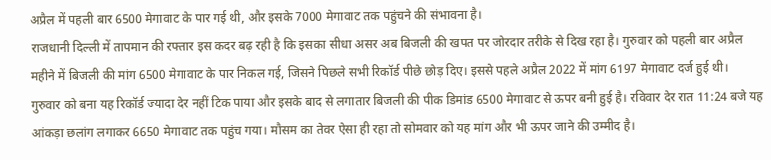अप्रैल में पहली बार 6500 मेगावाट के पार गई थी, और इसके 7000 मेगावाट तक पहुंचने की संभावना है।
राजधानी दिल्ली में तापमान की रफ्तार इस कदर बढ़ रही है कि इसका सीधा असर अब बिजली की खपत पर जोरदार तरीके से दिख रहा है। गुरुवार को पहली बार अप्रैल महीने में बिजली की मांग 6500 मेगावाट के पार निकल गई, जिसने पिछले सभी रिकॉर्ड पीछे छोड़ दिए। इससे पहले अप्रैल 2022 में मांग 6197 मेगावाट दर्ज हुई थी।
गुरुवार को बना यह रिकॉर्ड ज्यादा देर नहीं टिक पाया और इसके बाद से लगातार बिजली की पीक डिमांड 6500 मेगावाट से ऊपर बनी हुई है। रविवार देर रात 11:24 बजे यह आंकड़ा छलांग लगाकर 6650 मेगावाट तक पहुंच गया। मौसम का तेवर ऐसा ही रहा तो सोमवार को यह मांग और भी ऊपर जाने की उम्मीद है।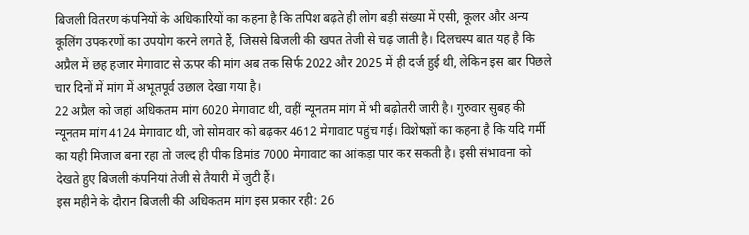बिजली वितरण कंपनियों के अधिकारियों का कहना है कि तपिश बढ़ते ही लोग बड़ी संख्या में एसी, कूलर और अन्य कूलिंग उपकरणों का उपयोग करने लगते हैं, जिससे बिजली की खपत तेजी से चढ़ जाती है। दिलचस्प बात यह है कि अप्रैल में छह हजार मेगावाट से ऊपर की मांग अब तक सिर्फ 2022 और 2025 में ही दर्ज हुई थी, लेकिन इस बार पिछले चार दिनों में मांग में अभूतपूर्व उछाल देखा गया है।
22 अप्रैल को जहां अधिकतम मांग 6020 मेगावाट थी, वहीं न्यूनतम मांग में भी बढ़ोतरी जारी है। गुरुवार सुबह की न्यूनतम मांग 4124 मेगावाट थी, जो सोमवार को बढ़कर 4612 मेगावाट पहुंच गई। विशेषज्ञों का कहना है कि यदि गर्मी का यही मिजाज बना रहा तो जल्द ही पीक डिमांड 7000 मेगावाट का आंकड़ा पार कर सकती है। इसी संभावना को देखते हुए बिजली कंपनियां तेजी से तैयारी में जुटी हैं।
इस महीने के दौरान बिजली की अधिकतम मांग इस प्रकार रही: 26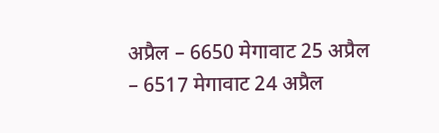अप्रैल – 6650 मेगावाट 25 अप्रैल – 6517 मेगावाट 24 अप्रैल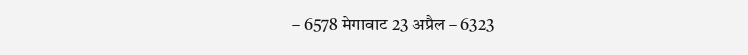– 6578 मेगावाट 23 अप्रैल – 6323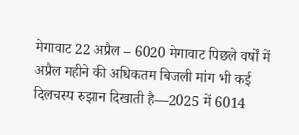मेगावाट 22 अप्रैल – 6020 मेगावाट पिछले वर्षों में अप्रैल महीने की अधिकतम बिजली मांग भी कई दिलचस्प रुझान दिखाती है—2025 में 6014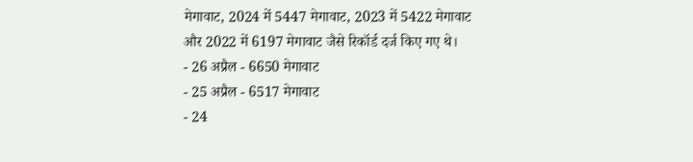मेगावाट, 2024 में 5447 मेगावाट, 2023 में 5422 मेगावाट और 2022 में 6197 मेगावाट जैसे रिकॉर्ड दर्ज किए गए थे।
- 26 अप्रैल - 6650 मेगावाट
- 25 अप्रैल - 6517 मेगावाट
- 24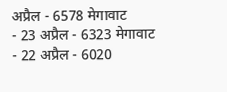अप्रैल - 6578 मेगावाट
- 23 अप्रैल - 6323 मेगावाट
- 22 अप्रैल - 6020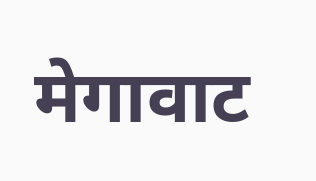मेगावाट